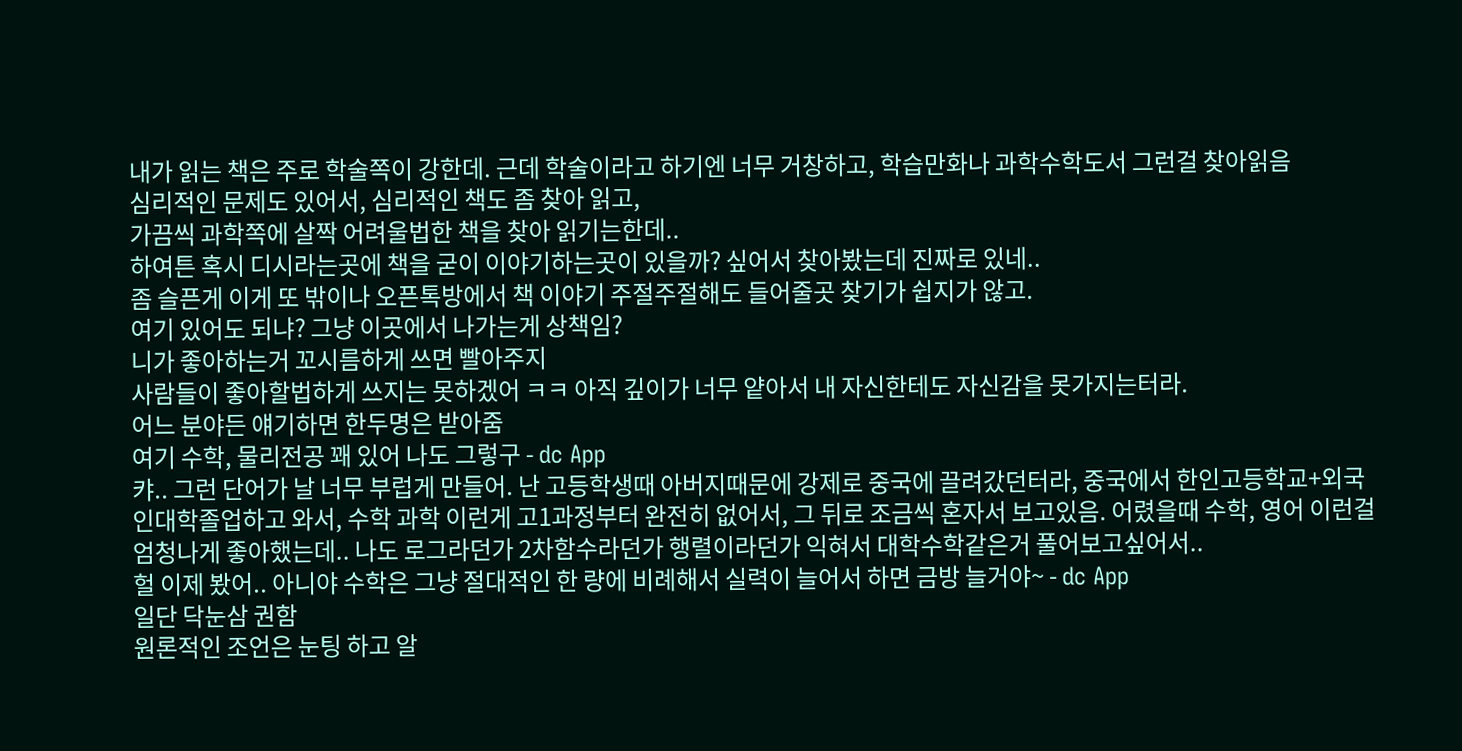내가 읽는 책은 주로 학술쪽이 강한데. 근데 학술이라고 하기엔 너무 거창하고, 학습만화나 과학수학도서 그런걸 찾아읽음
심리적인 문제도 있어서, 심리적인 책도 좀 찾아 읽고,
가끔씩 과학쪽에 살짝 어려울법한 책을 찾아 읽기는한데..
하여튼 혹시 디시라는곳에 책을 굳이 이야기하는곳이 있을까? 싶어서 찾아봤는데 진짜로 있네..
좀 슬픈게 이게 또 밖이나 오픈톡방에서 책 이야기 주절주절해도 들어줄곳 찾기가 쉽지가 않고.
여기 있어도 되냐? 그냥 이곳에서 나가는게 상책임?
니가 좋아하는거 꼬시름하게 쓰면 빨아주지
사람들이 좋아할법하게 쓰지는 못하겠어 ㅋㅋ 아직 깊이가 너무 얕아서 내 자신한테도 자신감을 못가지는터라.
어느 분야든 얘기하면 한두명은 받아줌
여기 수학, 물리전공 꽤 있어 나도 그렇구 - dc App
캬.. 그런 단어가 날 너무 부럽게 만들어. 난 고등학생때 아버지때문에 강제로 중국에 끌려갔던터라, 중국에서 한인고등학교+외국인대학졸업하고 와서, 수학 과학 이런게 고1과정부터 완전히 없어서, 그 뒤로 조금씩 혼자서 보고있음. 어렸을때 수학, 영어 이런걸 엄청나게 좋아했는데.. 나도 로그라던가 2차함수라던가 행렬이라던가 익혀서 대학수학같은거 풀어보고싶어서..
헐 이제 봤어.. 아니야 수학은 그냥 절대적인 한 량에 비례해서 실력이 늘어서 하면 금방 늘거야~ - dc App
일단 닥눈삼 권함
원론적인 조언은 눈팅 하고 알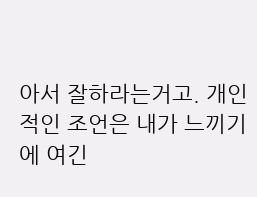아서 잘하라는거고. 개인적인 조언은 내가 느끼기에 여긴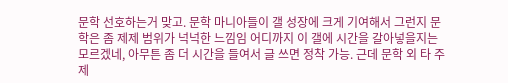문학 선호하는거 맞고. 문학 마니아들이 갤 성장에 크게 기여해서 그런지 문학은 좀 제제 범위가 넉넉한 느낌임 어디까지 이 갤에 시간을 갈아넣을지는 모르겠네, 아무튼 좀 더 시간을 들여서 글 쓰면 정착 가능. 근데 문학 외 타 주제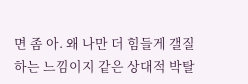면 좀 아. 왜 나만 더 힘들게 갤질하는 느낌이지 같은 상대적 박탈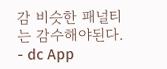감 비슷한 패널티는 감수해야된다. - dc App